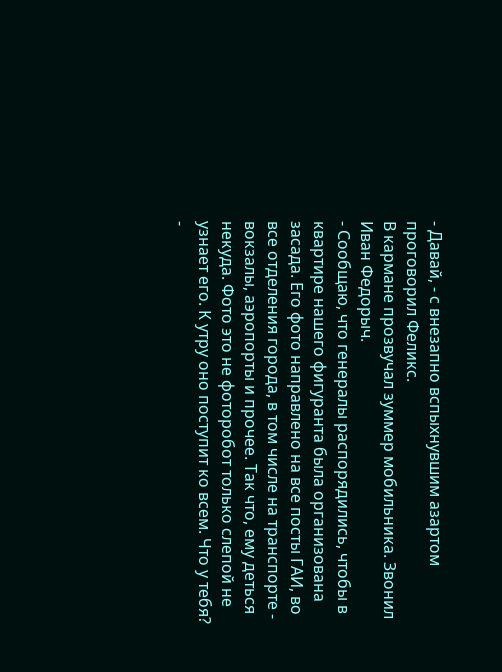- Давай, - с внезапно вспыхнувшим азартом проговорил Феликс.
В кармане прозвучал зуммер мобильника. Звонил Иван Федорыч.
- Сообщаю, что генералы распорядились, чтобы в квартире нашего фигуранта была организована засада. Его фото направлено на все посты ГАИ, во все отделения города, в том числе на транспорте - вокзалы, аэропорты и прочее. Так что, ему деться некуда. Фото это не фоторобот только слепой не узнает его. К утру оно поступит ко всем. Что у тебя?
-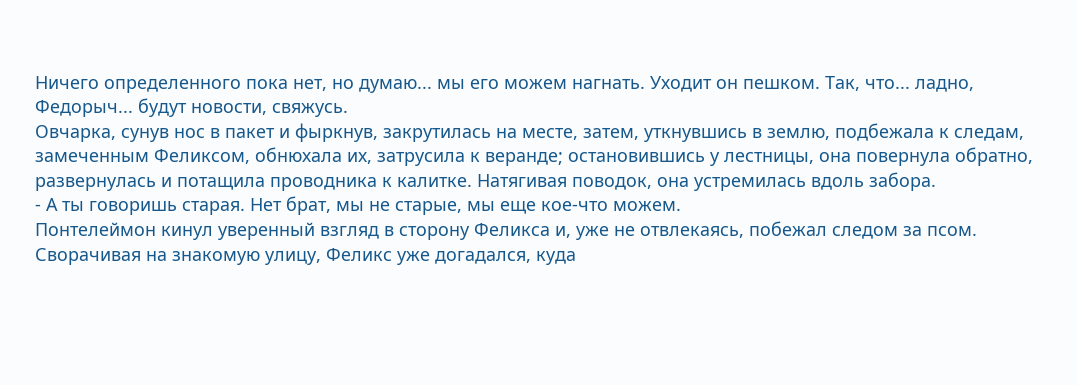Ничего определенного пока нет, но думаю... мы его можем нагнать. Уходит он пешком. Так, что... ладно, Федорыч... будут новости, свяжусь.
Овчарка, сунув нос в пакет и фыркнув, закрутилась на месте, затем, уткнувшись в землю, подбежала к следам, замеченным Феликсом, обнюхала их, затрусила к веранде; остановившись у лестницы, она повернула обратно, развернулась и потащила проводника к калитке. Натягивая поводок, она устремилась вдоль забора.
- А ты говоришь старая. Нет брат, мы не старые, мы еще кое-что можем.
Понтелеймон кинул уверенный взгляд в сторону Феликса и, уже не отвлекаясь, побежал следом за псом.
Сворачивая на знакомую улицу, Феликс уже догадался, куда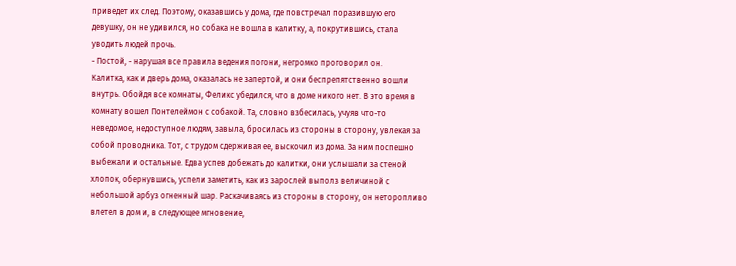приведет их след. Поэтому, оказавшись у дома, где повстречал поразившую его девушку, он не удивился, но собака не вошла в калитку, а, покрутившись, стала уводить людей прочь.
- Постой, - нарушая все правила ведения погони, негромко проговорил он.
Калитка, как и дверь дома, оказалась не запертой, и они беспрепятственно вошли внутрь. Обойдя все комнаты, Феликс убедился, что в доме никого нет. В это время в комнату вошел Понтелеймон с собакой. Та, словно взбесилась, учуяв что-то неведомое, недоступное людям, завыла, бросилась из стороны в сторону, увлекая за собой проводника. Тот, с трудом сдерживая ее, выскочил из дома. За ним поспешно выбежали и остальные. Едва успев добежать до калитки, они услышали за стеной хлопок, обернувшись, успели заметить, как из зарослей выполз величиной с небольшой арбуз огненный шар. Раскачиваясь из стороны в сторону, он неторопливо влетел в дом и, в следующее мгновение,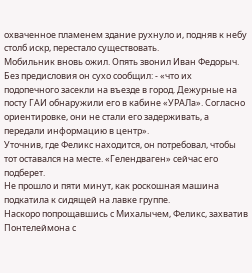охваченное пламенем здание рухнуло и, подняв к небу столб искр, перестало существовать.
Мобильник вновь ожил. Опять звонил Иван Федорыч. Без предисловия он сухо сообщил: - «что их подопечного засекли на въезде в город. Дежурные на посту ГАИ обнаружили его в кабине «УРАЛа». Согласно ориентировке, они не стали его задерживать, а передали информацию в центр».
Уточнив, где Феликс находится, он потребовал, чтобы тот оставался на месте. «Гелендваген» сейчас его подберет.
Не прошло и пяти минут, как роскошная машина подкатила к сидящей на лавке группе.
Наскоро попрощавшись с Михалычем, Феликс, захватив Понтелеймона с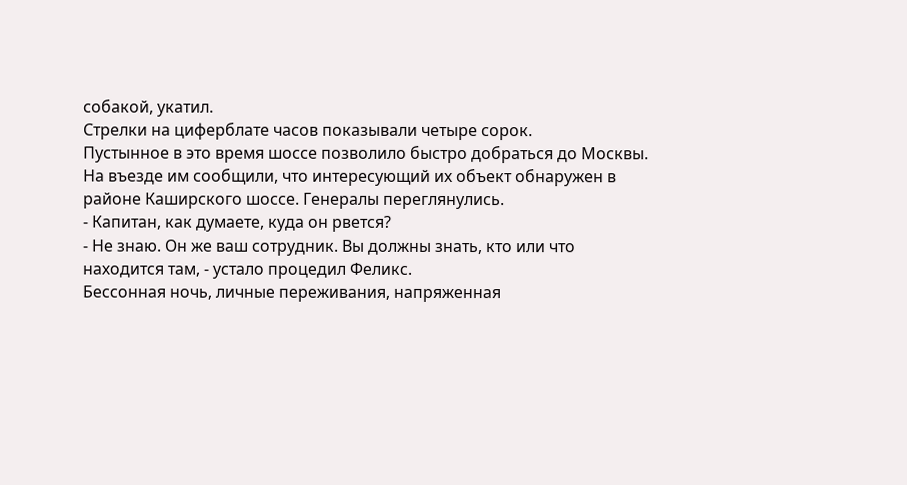собакой, укатил.
Стрелки на циферблате часов показывали четыре сорок.
Пустынное в это время шоссе позволило быстро добраться до Москвы. На въезде им сообщили, что интересующий их объект обнаружен в районе Каширского шоссе. Генералы переглянулись.
- Капитан, как думаете, куда он рвется?
- Не знаю. Он же ваш сотрудник. Вы должны знать, кто или что находится там, - устало процедил Феликс.
Бессонная ночь, личные переживания, напряженная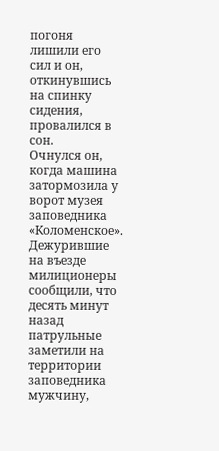погоня лишили его сил и он, откинувшись на спинку сидения, провалился в сон.
Очнулся он, когда машина затормозила у ворот музея заповедника «Коломенское». Дежурившие на въезде милиционеры сообщили, что десять минут назад патрульные заметили на территории заповедника мужчину,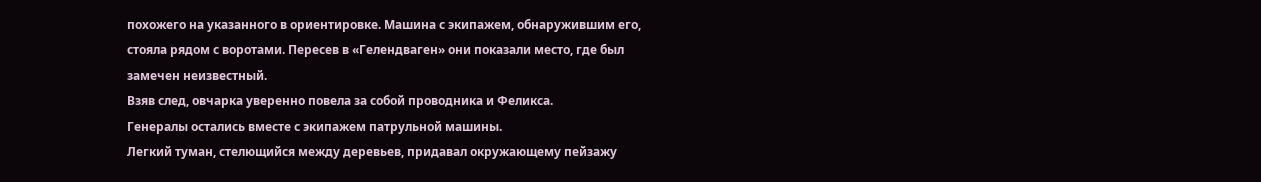похожего на указанного в ориентировке. Машина с экипажем, обнаружившим его, стояла рядом с воротами. Пересев в «Гелендваген» они показали место, где был замечен неизвестный.
Взяв след, овчарка уверенно повела за собой проводника и Феликса.
Генералы остались вместе с экипажем патрульной машины.
Легкий туман, стелющийся между деревьев, придавал окружающему пейзажу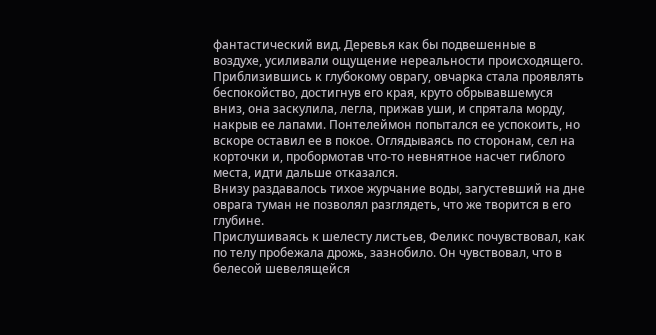фантастический вид. Деревья как бы подвешенные в воздухе, усиливали ощущение нереальности происходящего.
Приблизившись к глубокому оврагу, овчарка стала проявлять беспокойство, достигнув его края, круто обрывавшемуся вниз, она заскулила, легла, прижав уши, и спрятала морду, накрыв ее лапами. Понтелеймон попытался ее успокоить, но вскоре оставил ее в покое. Оглядываясь по сторонам, сел на корточки и, пробормотав что-то невнятное насчет гиблого места, идти дальше отказался.
Внизу раздавалось тихое журчание воды, загустевший на дне оврага туман не позволял разглядеть, что же творится в его глубине.
Прислушиваясь к шелесту листьев, Феликс почувствовал, как по телу пробежала дрожь, зазнобило. Он чувствовал, что в белесой шевелящейся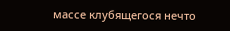массе клубящегося нечто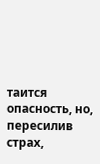таится опасность, но, пересилив страх,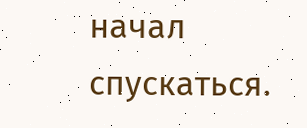начал спускаться.